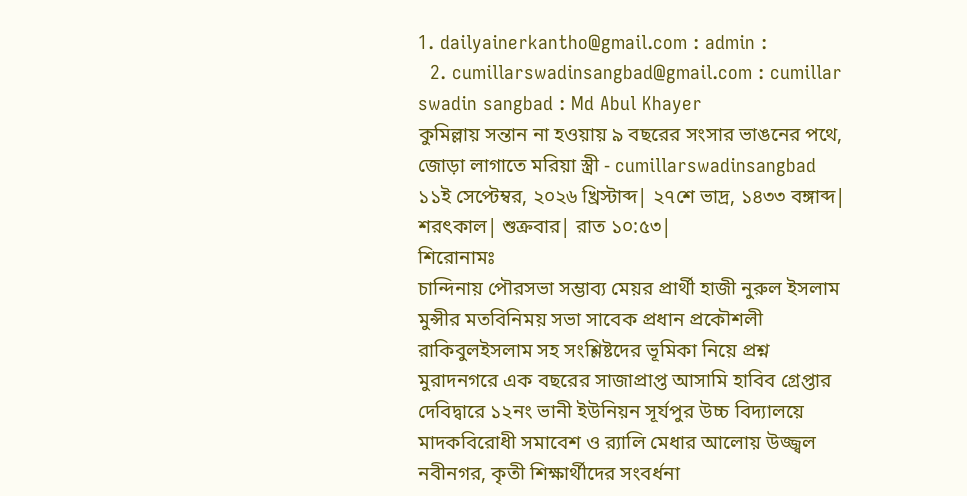1. dailyainerkantho@gmail.com : admin :
  2. cumillarswadinsangbad@gmail.com : cumillar swadin sangbad : Md Abul Khayer
কুমিল্লায় সন্তান না হওয়ায় ৯ বছরের সংসার ভাঙনের পথে, জোড়া লাগাতে মরিয়া স্ত্রী - cumillarswadinsangbad
১১ই সেপ্টেম্বর, ২০২৬ খ্রিস্টাব্দ| ২৭শে ভাদ্র, ১৪৩৩ বঙ্গাব্দ| শরৎকাল| শুক্রবার| রাত ১০:৫৩|
শিরোনামঃ
চান্দিনায় পৌরসভা সম্ভাব্য মেয়র প্রার্থী হাজী নুরুল ইসলাম মুন্সীর মতবিনিময় সভা সাবেক প্রধান প্রকৌশলী রাকিবুলইসলাম সহ সংশ্লিষ্টদের ভূমিকা নিয়ে প্রশ্ন মুরাদনগরে এক বছরের সাজাপ্রাপ্ত আসামি হাবিব গ্রেপ্তার দেবিদ্বারে ১২নং ভানী ইউনিয়ন সূর্যপুর উচ্চ বিদ্যালয়ে মাদকবিরোধী সমাবেশ ও র‍্যালি মেধার আলোয় উজ্জ্বল নবীনগর, কৃতী শিক্ষার্থীদের সংবর্ধনা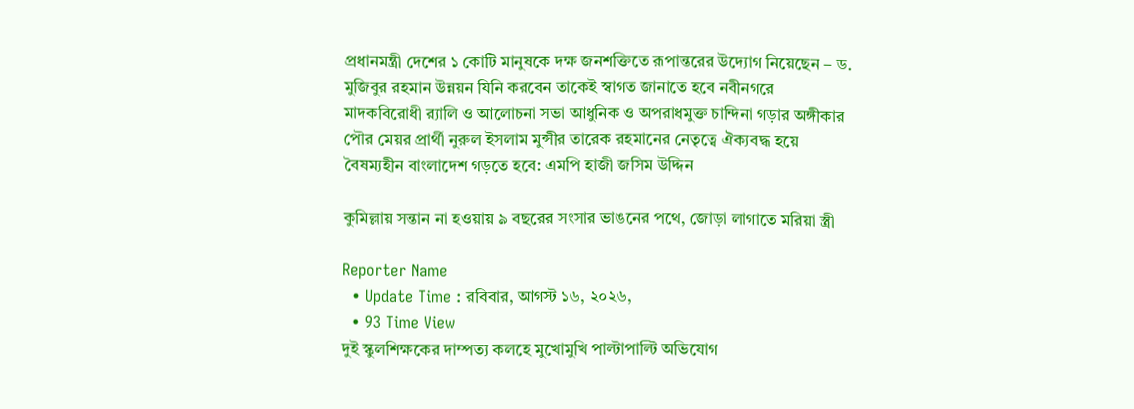প্রধানমন্ত্রী দেশের‌ ১ কোটি মানুষকে দক্ষ জনশক্তিতে রূপান্তরের উদ্যোগ নিয়েছেন – ড. মুজিবুর রহমান উন্নয়ন যিনি করবেন তাকেই স্বাগত জানাতে হবে নবীনগরে মাদকবিরোধী র‍্যালি ও আলোচনা সভা আধুনিক ও অপরাধমুক্ত চান্দিনা গড়ার অঙ্গীকার পৌর মেয়র প্রার্থী নুরুল ইসলাম মুন্সীর তারেক রহমানের নেতৃত্বে ঐক্যবদ্ধ হয়ে বৈষম্যহীন বাংলাদেশ গড়তে হবে: এমপি হাজী জসিম উদ্দিন

কুমিল্লায় সন্তান না হওয়ায় ৯ বছরের সংসার ভাঙনের পথে, জোড়া লাগাতে মরিয়া স্ত্রী

Reporter Name
  • Update Time : রবিবার, আগস্ট ১৬, ২০২৬,
  • 93 Time View
দুই স্কুলশিক্ষকের দাম্পত্য কলহে মুখোমুখি পাল্টাপাল্টি অভিযোগ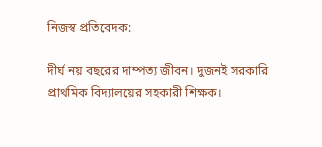নিজস্ব প্রতিবেদক:

দীর্ঘ নয় বছরের দাম্পত্য জীবন। দুজনই সরকারি প্রাথমিক বিদ্যালয়ের সহকারী শিক্ষক।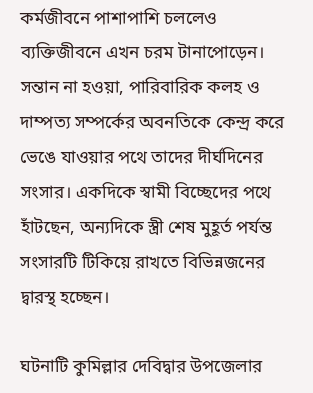কর্মজীবনে পাশাপাশি চললেও ব্যক্তিজীবনে এখন চরম টানাপোড়েন। সন্তান না হওয়া, পারিবারিক কলহ ও দাম্পত্য সম্পর্কের অবনতিকে কেন্দ্র করে ভেঙে যাওয়ার পথে তাদের দীর্ঘদিনের সংসার। একদিকে স্বামী বিচ্ছেদের পথে হাঁটছেন, অন্যদিকে স্ত্রী শেষ মুহূর্ত পর্যন্ত সংসারটি টিকিয়ে রাখতে বিভিন্নজনের দ্বারস্থ হচ্ছেন।

ঘটনাটি কুমিল্লার দেবিদ্বার উপজেলার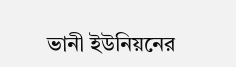ভানী ইউনিয়নের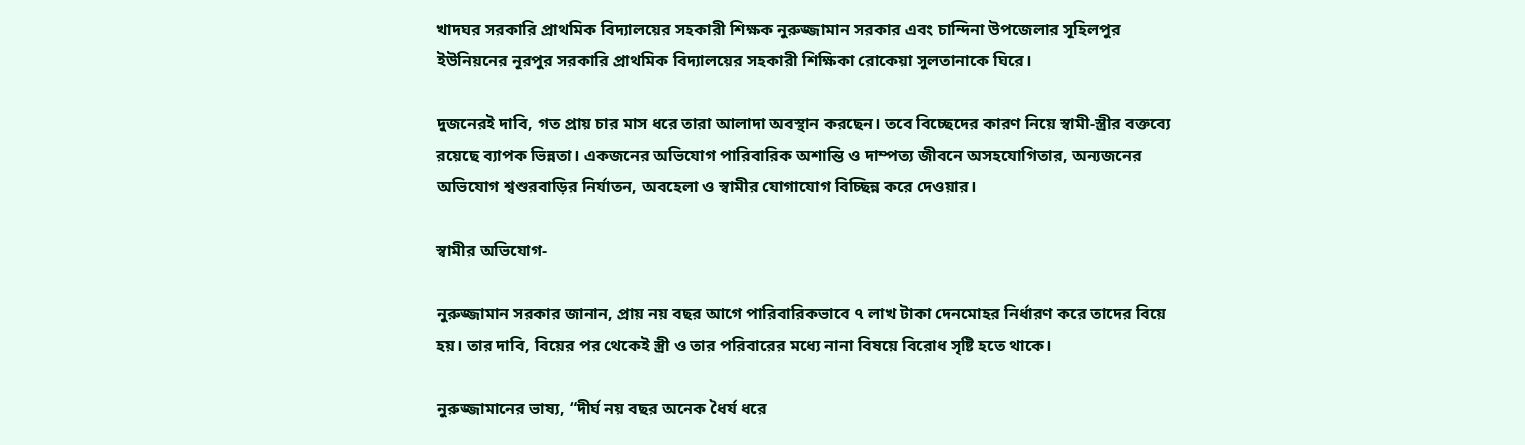খাদঘর সরকারি প্রাথমিক বিদ্যালয়ের সহকারী শিক্ষক নুরুজ্জামান সরকার এবং চান্দিনা উপজেলার সূহিলপুর ইউনিয়নের নূরপুর সরকারি প্রাথমিক বিদ্যালয়ের সহকারী শিক্ষিকা রোকেয়া সুলতানাকে ঘিরে।

দুজনেরই দাবি, গত প্রায় চার মাস ধরে তারা আলাদা অবস্থান করছেন। তবে বিচ্ছেদের কারণ নিয়ে স্বামী-স্ত্রীর বক্তব্যে রয়েছে ব্যাপক ভিন্নতা। একজনের অভিযোগ পারিবারিক অশান্তি ও দাম্পত্য জীবনে অসহযোগিতার, অন্যজনের অভিযোগ শ্বশুরবাড়ির নির্যাতন, অবহেলা ও স্বামীর যোগাযোগ বিচ্ছিন্ন করে দেওয়ার।

স্বামীর অভিযোগ-

নুরুজ্জামান সরকার জানান, প্রায় নয় বছর আগে পারিবারিকভাবে ৭ লাখ টাকা দেনমোহর নির্ধারণ করে তাদের বিয়ে হয়। তার দাবি, বিয়ের পর থেকেই স্ত্রী ও তার পরিবারের মধ্যে নানা বিষয়ে বিরোধ সৃষ্টি হতে থাকে।

নুরুজ্জামানের ভাষ্য, “দীর্ঘ নয় বছর অনেক ধৈর্য ধরে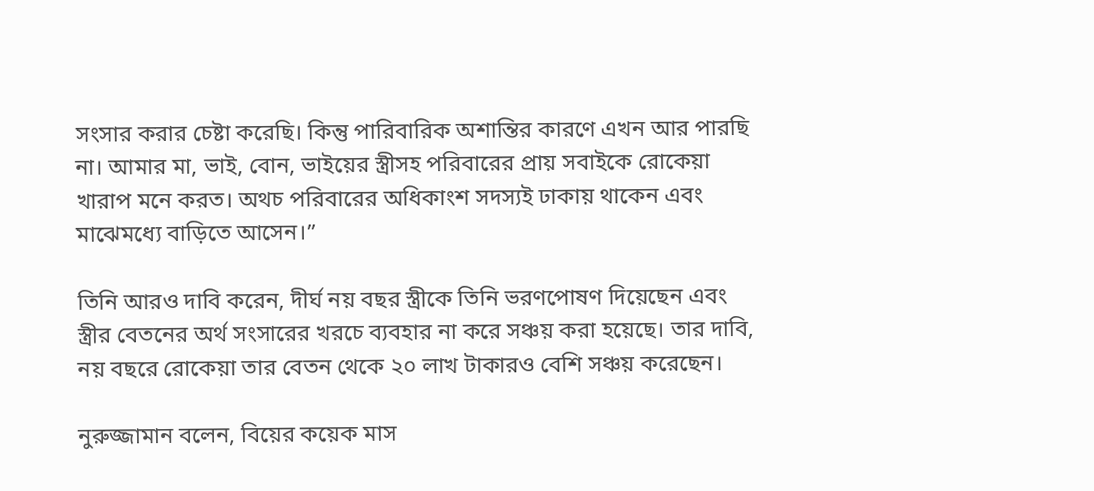সংসার করার চেষ্টা করেছি। কিন্তু পারিবারিক অশান্তির কারণে এখন আর পারছি না। আমার মা, ভাই, বোন, ভাইয়ের স্ত্রীসহ পরিবারের প্রায় সবাইকে রোকেয়া খারাপ মনে করত। অথচ পরিবারের অধিকাংশ সদস্যই ঢাকায় থাকেন এবং মাঝেমধ্যে বাড়িতে আসেন।”

তিনি আরও দাবি করেন, দীর্ঘ নয় বছর স্ত্রীকে তিনি ভরণপোষণ দিয়েছেন এবং স্ত্রীর বেতনের অর্থ সংসারের খরচে ব্যবহার না করে সঞ্চয় করা হয়েছে। তার দাবি, নয় বছরে রোকেয়া তার বেতন থেকে ২০ লাখ টাকারও বেশি সঞ্চয় করেছেন।

নুরুজ্জামান বলেন, বিয়ের কয়েক মাস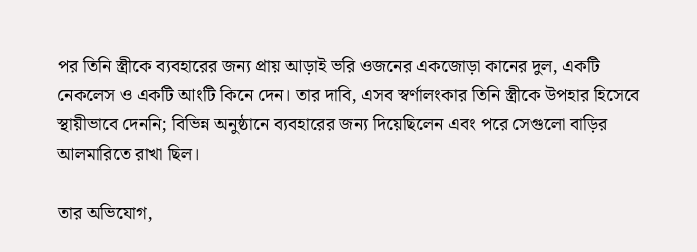পর তিনি স্ত্রীকে ব্যবহারের জন্য প্রায় আড়াই ভরি ওজনের একজোড়া কানের দুল, একটি নেকলেস ও একটি আংটি কিনে দেন। তার দাবি, এসব স্বর্ণালংকার তিনি স্ত্রীকে উপহার হিসেবে স্থায়ীভাবে দেননি; বিভিন্ন অনুষ্ঠানে ব্যবহারের জন্য দিয়েছিলেন এবং পরে সেগুলো বাড়ির আলমারিতে রাখা ছিল।

তার অভিযোগ,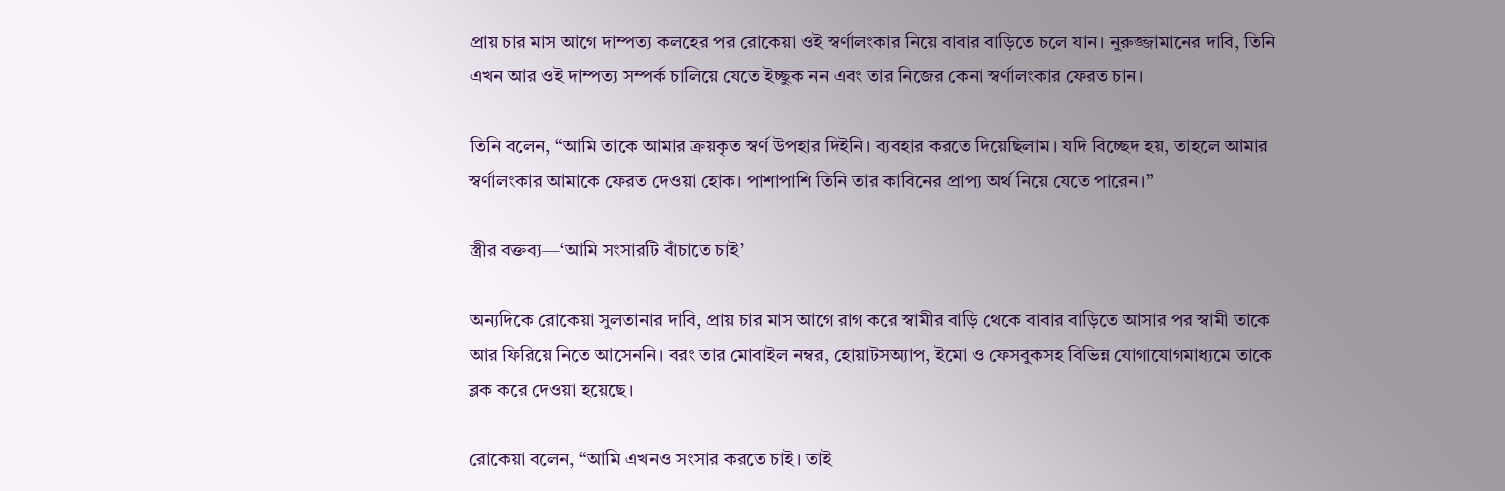প্রায় চার মাস আগে দাম্পত্য কলহের পর রোকেয়া ওই স্বর্ণালংকার নিয়ে বাবার বাড়িতে চলে যান। নুরুজ্জামানের দাবি, তিনি এখন আর ওই দাম্পত্য সম্পর্ক চালিয়ে যেতে ইচ্ছুক নন এবং তার নিজের কেনা স্বর্ণালংকার ফেরত চান।

তিনি বলেন, “আমি তাকে আমার ক্রয়কৃত স্বর্ণ উপহার দিইনি। ব্যবহার করতে দিয়েছিলাম। যদি বিচ্ছেদ হয়, তাহলে আমার স্বর্ণালংকার আমাকে ফেরত দেওয়া হোক। পাশাপাশি তিনি তার কাবিনের প্রাপ্য অর্থ নিয়ে যেতে পারেন।”

স্ত্রীর বক্তব্য—‘আমি সংসারটি বাঁচাতে চাই’

অন্যদিকে রোকেয়া সুলতানার দাবি, প্রায় চার মাস আগে রাগ করে স্বামীর বাড়ি থেকে বাবার বাড়িতে আসার পর স্বামী তাকে আর ফিরিয়ে নিতে আসেননি। বরং তার মোবাইল নম্বর, হোয়াটসঅ্যাপ, ইমো ও ফেসবুকসহ বিভিন্ন যোগাযোগমাধ্যমে তাকে ব্লক করে দেওয়া হয়েছে।

রোকেয়া বলেন, “আমি এখনও সংসার করতে চাই। তাই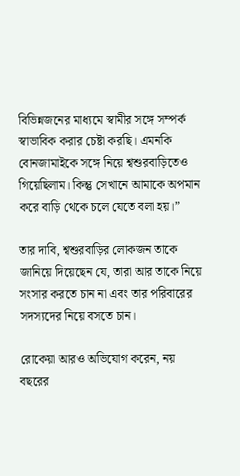বিভিন্নজনের মাধ্যমে স্বামীর সঙ্গে সম্পর্ক স্বাভাবিক করার চেষ্টা করছি। এমনকি বোনজামাইকে সঙ্গে নিয়ে শ্বশুরবাড়িতেও গিয়েছিলাম। কিন্তু সেখানে আমাকে অপমান করে বাড়ি থেকে চলে যেতে বলা হয়।”

তার দাবি, শ্বশুরবাড়ির লোকজন তাকে জানিয়ে দিয়েছেন যে, তারা আর তাকে নিয়ে সংসার করতে চান না এবং তার পরিবারের সদস্যদের নিয়ে বসতে চান।

রোকেয়া আরও অভিযোগ করেন, নয় বছরের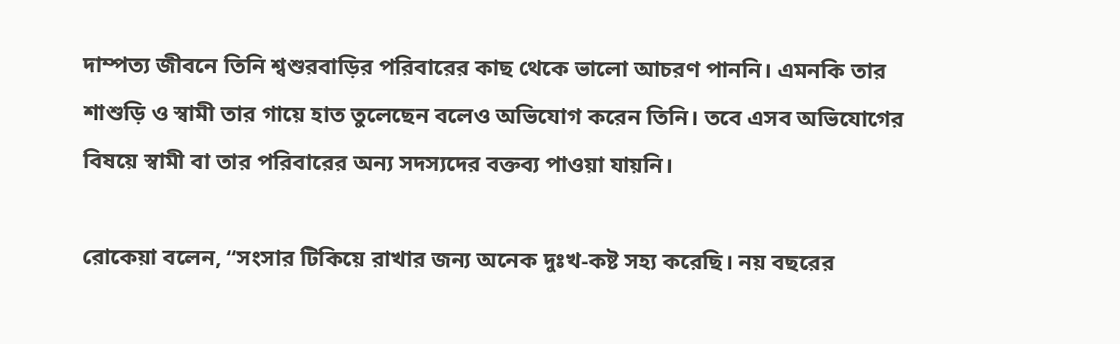দাম্পত্য জীবনে তিনি শ্বশুরবাড়ির পরিবারের কাছ থেকে ভালো আচরণ পাননি। এমনকি তার শাশুড়ি ও স্বামী তার গায়ে হাত তুলেছেন বলেও অভিযোগ করেন তিনি। তবে এসব অভিযোগের বিষয়ে স্বামী বা তার পরিবারের অন্য সদস্যদের বক্তব্য পাওয়া যায়নি।

রোকেয়া বলেন, “সংসার টিকিয়ে রাখার জন্য অনেক দুঃখ-কষ্ট সহ্য করেছি। নয় বছরের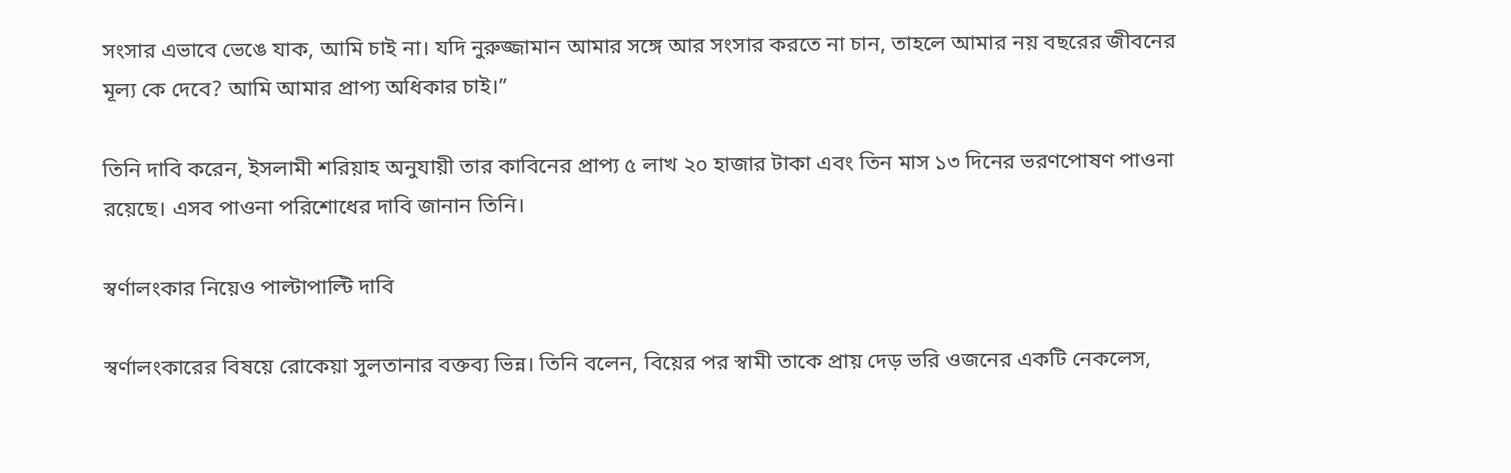সংসার এভাবে ভেঙে যাক, আমি চাই না। যদি নুরুজ্জামান আমার সঙ্গে আর সংসার করতে না চান, তাহলে আমার নয় বছরের জীবনের মূল্য কে দেবে? আমি আমার প্রাপ্য অধিকার চাই।”

তিনি দাবি করেন, ইসলামী শরিয়াহ অনুযায়ী তার কাবিনের প্রাপ্য ৫ লাখ ২০ হাজার টাকা এবং তিন মাস ১৩ দিনের ভরণপোষণ পাওনা রয়েছে। এসব পাওনা পরিশোধের দাবি জানান তিনি।

স্বর্ণালংকার নিয়েও পাল্টাপাল্টি দাবি

স্বর্ণালংকারের বিষয়ে রোকেয়া সুলতানার বক্তব্য ভিন্ন। তিনি বলেন, বিয়ের পর স্বামী তাকে প্রায় দেড় ভরি ওজনের একটি নেকলেস,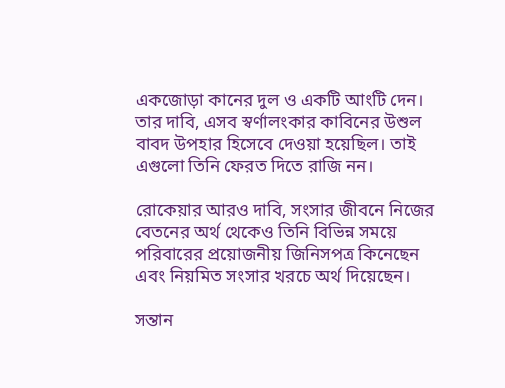একজোড়া কানের দুল ও একটি আংটি দেন। তার দাবি, এসব স্বর্ণালংকার কাবিনের উশুল বাবদ উপহার হিসেবে দেওয়া হয়েছিল। তাই এগুলো তিনি ফেরত দিতে রাজি নন।

রোকেয়ার আরও দাবি, সংসার জীবনে নিজের বেতনের অর্থ থেকেও তিনি বিভিন্ন সময়ে পরিবারের প্রয়োজনীয় জিনিসপত্র কিনেছেন এবং নিয়মিত সংসার খরচে অর্থ দিয়েছেন।

সন্তান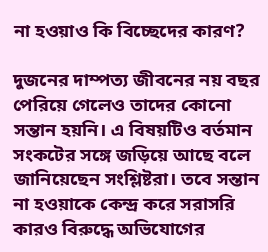না হওয়াও কি বিচ্ছেদের কারণ?

দুজনের দাম্পত্য জীবনের নয় বছর পেরিয়ে গেলেও তাদের কোনো সন্তান হয়নি। এ বিষয়টিও বর্তমান সংকটের সঙ্গে জড়িয়ে আছে বলে জানিয়েছেন সংশ্লিষ্টরা। তবে সন্তান না হওয়াকে কেন্দ্র করে সরাসরি কারও বিরুদ্ধে অভিযোগের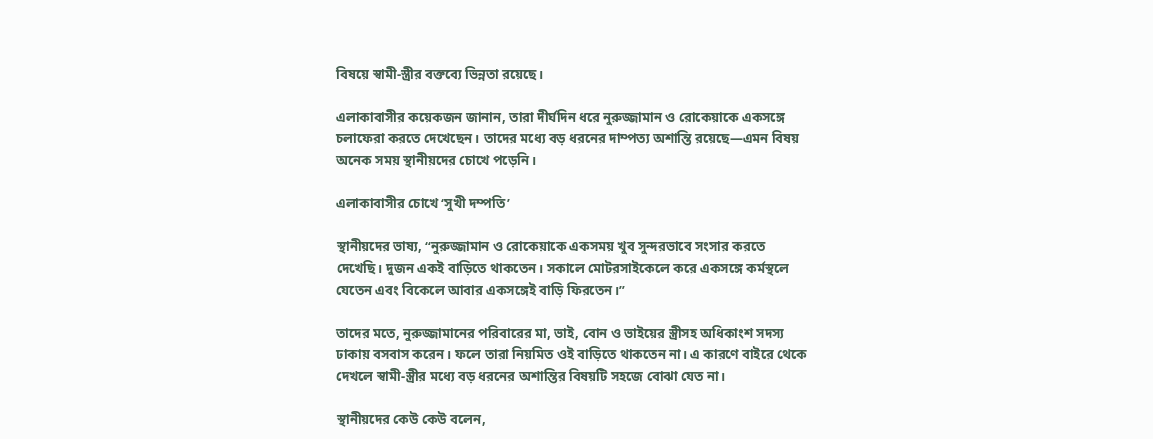বিষয়ে স্বামী-স্ত্রীর বক্তব্যে ভিন্নতা রয়েছে।

এলাকাবাসীর কয়েকজন জানান, তারা দীর্ঘদিন ধরে নুরুজ্জামান ও রোকেয়াকে একসঙ্গে চলাফেরা করতে দেখেছেন। তাদের মধ্যে বড় ধরনের দাম্পত্য অশান্তি রয়েছে—এমন বিষয় অনেক সময় স্থানীয়দের চোখে পড়েনি।

এলাকাবাসীর চোখে ‘সুখী দম্পতি’

স্থানীয়দের ভাষ্য, “নুরুজ্জামান ও রোকেয়াকে একসময় খুব সুন্দরভাবে সংসার করতে দেখেছি। দুজন একই বাড়িতে থাকতেন। সকালে মোটরসাইকেলে করে একসঙ্গে কর্মস্থলে যেতেন এবং বিকেলে আবার একসঙ্গেই বাড়ি ফিরতেন।”

তাদের মতে, নুরুজ্জামানের পরিবারের মা, ভাই, বোন ও ভাইয়ের স্ত্রীসহ অধিকাংশ সদস্য ঢাকায় বসবাস করেন। ফলে তারা নিয়মিত ওই বাড়িতে থাকতেন না। এ কারণে বাইরে থেকে দেখলে স্বামী-স্ত্রীর মধ্যে বড় ধরনের অশান্তির বিষয়টি সহজে বোঝা যেত না।

স্থানীয়দের কেউ কেউ বলেন,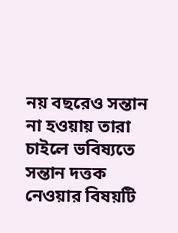নয় বছরেও সন্তান না হওয়ায় তারা চাইলে ভবিষ্যতে সন্তান দত্তক নেওয়ার বিষয়টি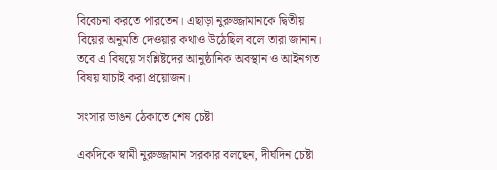বিবেচনা করতে পারতেন। এছাড়া নুরুজ্জামানকে দ্বিতীয় বিয়ের অনুমতি দেওয়ার কথাও উঠেছিল বলে তারা জানান। তবে এ বিষয়ে সংশ্লিষ্টদের আনুষ্ঠানিক অবস্থান ও আইনগত বিষয় যাচাই করা প্রয়োজন।

সংসার ভাঙন ঠেকাতে শেষ চেষ্টা

একদিকে স্বামী নুরুজ্জামান সরকার বলছেন, দীর্ঘদিন চেষ্টা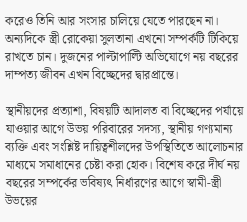করেও তিনি আর সংসার চালিয়ে যেতে পারছেন না। অন্যদিকে স্ত্রী রোকেয়া সুলতানা এখনো সম্পর্কটি টিকিয়ে রাখতে চান। দুজনের পাল্টাপাল্টি অভিযোগে নয় বছরের দাম্পত্য জীবন এখন বিচ্ছেদের দ্বারপ্রান্তে।

স্থানীয়দের প্রত্যাশা, বিষয়টি আদালত বা বিচ্ছেদের পর্যায়ে যাওয়ার আগে উভয় পরিবারের সদস্য, স্থানীয় গণ্যমান্য ব্যক্তি এবং সংশ্লিষ্ট দায়িত্বশীলদের উপস্থিতিতে আলোচনার মাধ্যমে সমাধানের চেষ্টা করা হোক। বিশেষ করে দীর্ঘ নয় বছরের সম্পর্কের ভবিষ্যৎ নির্ধারণের আগে স্বামী-স্ত্রী উভয়ের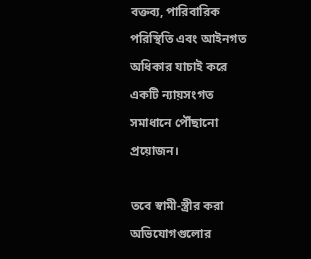বক্তব্য, পারিবারিক পরিস্থিতি এবং আইনগত অধিকার যাচাই করে একটি ন্যায়সংগত সমাধানে পৌঁছানো প্রয়োজন।

তবে স্বামী-স্ত্রীর করা অভিযোগগুলোর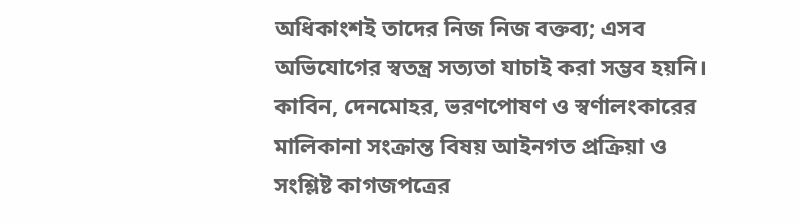অধিকাংশই তাদের নিজ নিজ বক্তব্য; এসব অভিযোগের স্বতন্ত্র সত্যতা যাচাই করা সম্ভব হয়নি। কাবিন, দেনমোহর, ভরণপোষণ ও স্বর্ণালংকারের মালিকানা সংক্রান্ত বিষয় আইনগত প্রক্রিয়া ও সংশ্লিষ্ট কাগজপত্রের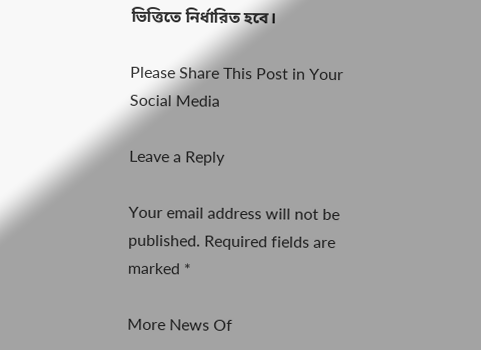ভিত্তিতে নির্ধারিত হবে।

Please Share This Post in Your Social Media

Leave a Reply

Your email address will not be published. Required fields are marked *

More News Of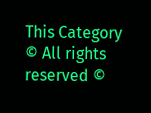This Category
© All rights reserved ©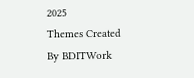2025                  Themes Created By BDITWork